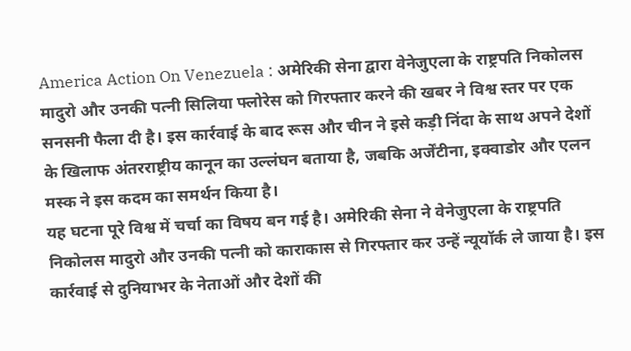America Action On Venezuela : अमेरिकी सेना द्वारा वेनेजुएला के राष्ट्रपति निकोलस मादुरो और उनकी पत्नी सिलिया फ्लोरेस को गिरफ्तार करने की खबर ने विश्व स्तर पर एक सनसनी फैला दी है। इस कार्रवाई के बाद रूस और चीन ने इसे कड़ी निंदा के साथ अपने देशों के खिलाफ अंतरराष्ट्रीय कानून का उल्लंघन बताया है, जबकि अर्जेंटीना, इक्वाडोर और एलन मस्क ने इस कदम का समर्थन किया है।
यह घटना पूरे विश्व में चर्चा का विषय बन गई है। अमेरिकी सेना ने वेनेजुएला के राष्ट्रपति निकोलस मादुरो और उनकी पत्नी को काराकास से गिरफ्तार कर उन्हें न्यूयॉर्क ले जाया है। इस कार्रवाई से दुनियाभर के नेताओं और देशों की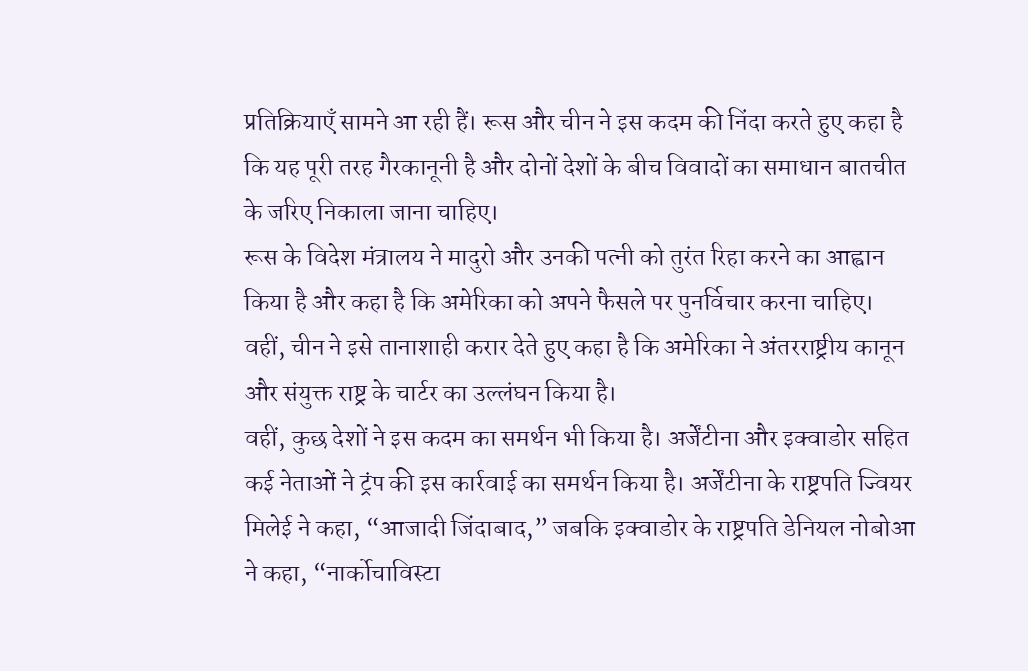प्रतिक्रियाएँ सामने आ रही हैं। रूस और चीन ने इस कदम की निंदा करते हुए कहा है कि यह पूरी तरह गैरकानूनी है और दोनों देशों के बीच विवादों का समाधान बातचीत के जरिए निकाला जाना चाहिए।
रूस के विदेश मंत्रालय ने मादुरो और उनकी पत्नी को तुरंत रिहा करने का आह्वान किया है और कहा है कि अमेरिका को अपने फैसले पर पुनर्विचार करना चाहिए। वहीं, चीन ने इसे तानाशाही करार देते हुए कहा है कि अमेरिका ने अंतरराष्ट्रीय कानून और संयुक्त राष्ट्र के चार्टर का उल्लंघन किया है।
वहीं, कुछ देशों ने इस कदम का समर्थन भी किया है। अर्जेंटीना और इक्वाडोर सहित कई नेताओं ने ट्रंप की इस कार्रवाई का समर्थन किया है। अर्जेंटीना के राष्ट्रपति ज्वियर मिलेई ने कहा, “आजादी जिंदाबाद,” जबकि इक्वाडोर के राष्ट्रपति डेनियल नोबोआ ने कहा, “नार्कोचाविस्टा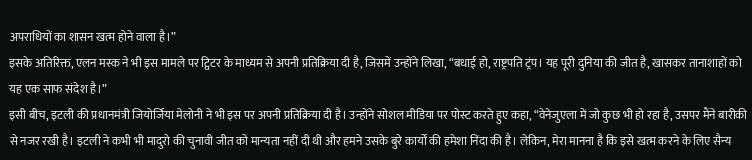अपराधियों का शासन खत्म होने वाला है।”
इसके अतिरिक्त, एलन मस्क ने भी इस मामले पर ट्विटर के माध्यम से अपनी प्रतिक्रिया दी है, जिसमें उन्होंने लिखा, “बधाई हो, राष्ट्रपति ट्रंप। यह पूरी दुनिया की जीत है, खासकर तानाशाहों को यह एक साफ संदेश है।”
इसी बीच, इटली की प्रधानमंत्री जियोर्जिया मेलोनी ने भी इस पर अपनी प्रतिक्रिया दी है। उन्होंने सोशल मीडिया पर पोस्ट करते हुए कहा, “वेनेजुएला में जो कुछ भी हो रहा है, उसपर मैंने बारीकी से नजर रखी है। इटली ने कभी भी मादुरो की चुनावी जीत को मान्यता नहीं दी थी और हमने उसके बुरे कार्यों की हमेशा निंदा की है। लेकिन, मेरा मानना है कि इसे खत्म करने के लिए सैन्य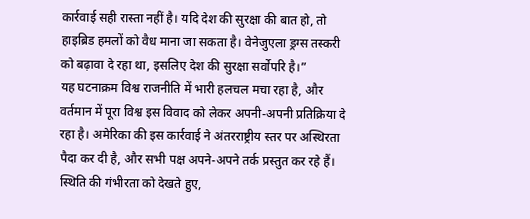कार्रवाई सही रास्ता नहीं है। यदि देश की सुरक्षा की बात हो, तो हाइब्रिड हमलों को वैध माना जा सकता है। वेनेजुएला ड्रग्स तस्करी को बढ़ावा दे रहा था, इसलिए देश की सुरक्षा सर्वोपरि है।”
यह घटनाक्रम विश्व राजनीति में भारी हलचल मचा रहा है, और वर्तमान में पूरा विश्व इस विवाद को लेकर अपनी-अपनी प्रतिक्रिया दे रहा है। अमेरिका की इस कार्रवाई ने अंतरराष्ट्रीय स्तर पर अस्थिरता पैदा कर दी है, और सभी पक्ष अपने-अपने तर्क प्रस्तुत कर रहे हैं। स्थिति की गंभीरता को देखते हुए,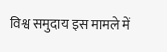विश्व समुदाय इस मामले में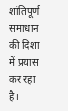शांतिपूर्ण समाधान की दिशा में प्रयास कर रहा है।